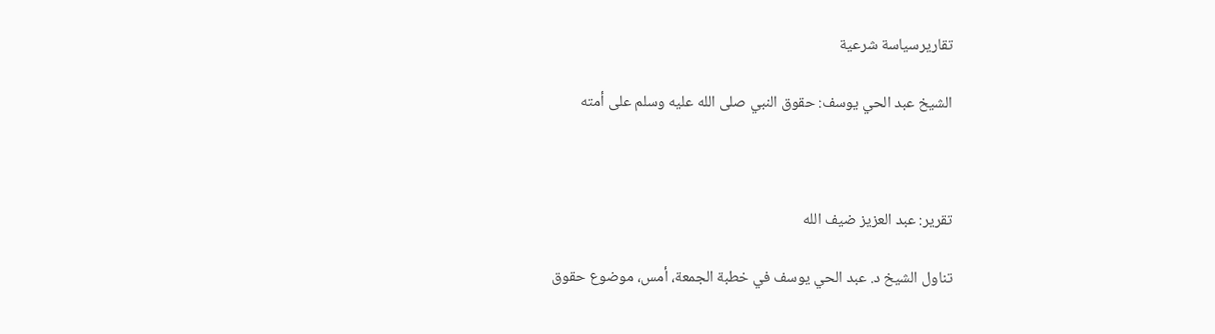تقاريرسياسة شرعية

الشيخ عبد الحي يوسف: حقوق النبي صلى الله عليه وسلم على أمته



تقرير: عبد العزيز ضيف الله

تناول الشيخ د. عبد الحي يوسف في خطبة الجمعة، أمس، موضوع حقوق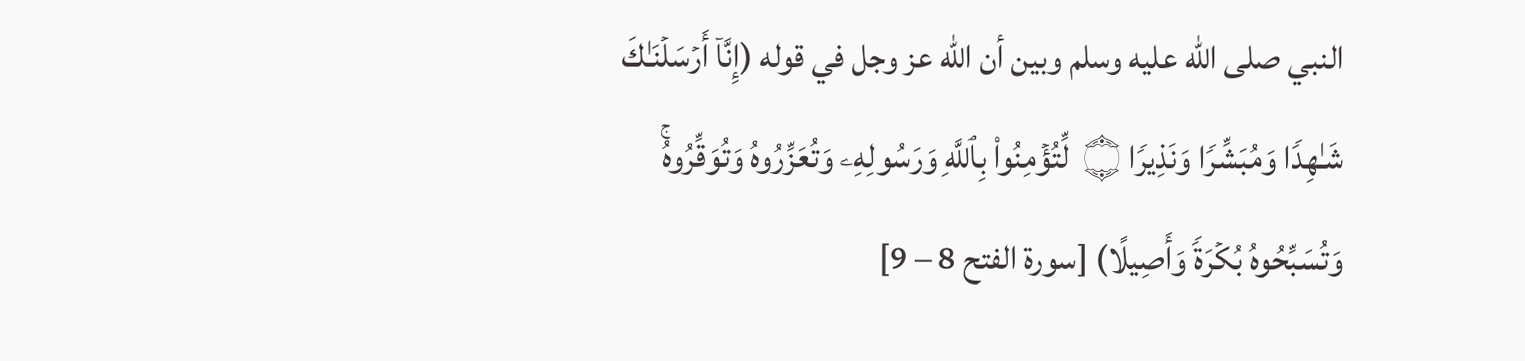النبي صلى الله عليه وسلم وبين أن الله عز وجل في قوله (إِنَّاۤ أَرۡسَلۡنَـٰكَ شَـٰهِدࣰا وَمُبَشِّرࣰا وَنَذِیرࣰا ۝  لِّتُؤۡمِنُوا۟ بِٱللَّهِ وَرَسُولِهِۦ وَتُعَزِّرُوهُ وَتُوَقِّرُوهُۚ وَتُسَبِّحُوهُ بُكۡرَةࣰ وَأَصِیلًا) [سورة الفتح 8 – 9]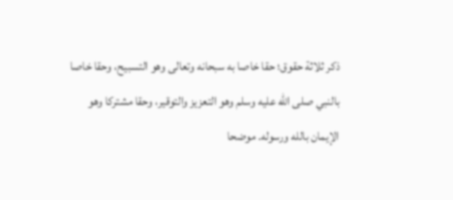ذكر ثلاثة حقوق؛ حقا خاصا به سبحانه وتعالى وهو التسبيح، وحقا خاصا بالنبي صلى الله عليه وسلم وهو التعزيز والتوقير، وحقا مشتركا وهو الإيمان بالله ورسوله. موضحا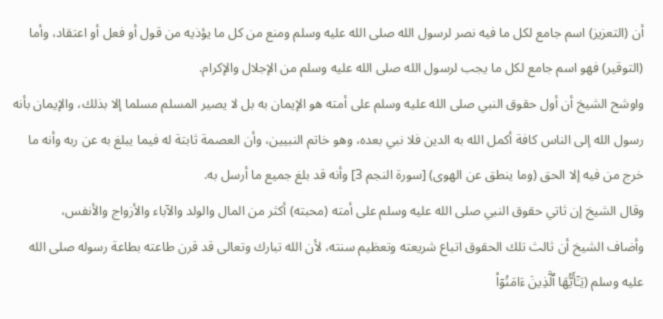أن (التعزيز) اسم جامع لكل ما فيه نصر لرسول الله صلى الله عليه وسلم ومنع من كل ما يؤذيه من قول أو فعل أو اعتقاد، وأما (التوقير) فهو اسم جامع لكل ما يجب لرسول الله صلى الله عليه وسلم من الإجلال والإكرام.
واوشح الشيخ أن أول حقوق النبي صلى الله عليه وسلم على أمته هو الإيمان به بل لا يصير المسلم مسلما إلا بذلك، والإيمان بأنه رسول الله إلى الناس كافة أكمل الله به الدين فلا نبي بعده، وهو خاتم النبيين، وأن العصمة ثابتة له فيما يبلغ به عن ربه وأنه ما خرج من فيه إلا الحق (وما ينطق عن الهوى) [سورة النجم 3] وأنه قد بلغ جميع ما أرسل به.
وقال الشيخ إن ثاتي حقوق النبي صلى الله عليه وسلم على أمته (محبته) أكثر من المال والولد والآباء والأزواج والأنفس،
وأضاف الشيخ أن ثالث تلك الحقوق اتباع شريعته وتعظيم سنته، لأن الله تبارك وتعالى قد قرن طاعته بطاعة رسوله صلى الله عليه وسلم (یَـٰۤأَیُّهَا ٱلَّذِینَ ءَامَنُوۤا۟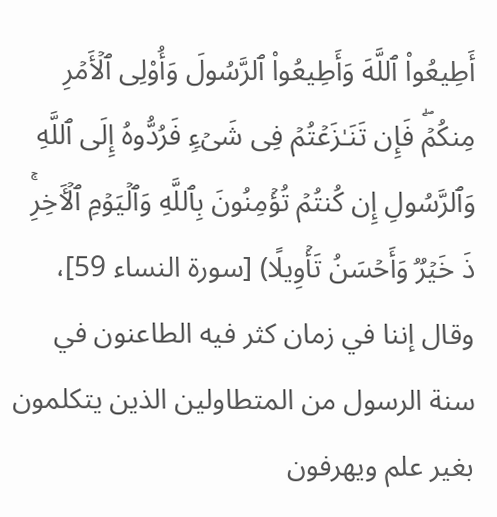أَطِیعُوا۟ ٱللَّهَ وَأَطِیعُوا۟ ٱلرَّسُولَ وَأُو۟لِی ٱلۡأَمۡرِ مِنكُمۡۖ فَإِن تَنَـٰزَعۡتُمۡ فِی شَیۡءࣲ فَرُدُّوهُ إِلَى ٱللَّهِ وَٱلرَّسُولِ إِن كُنتُمۡ تُؤۡمِنُونَ بِٱللَّهِ وَٱلۡیَوۡمِ ٱلۡـَٔاخِرِۚ ذَ خَیۡرࣱ وَأَحۡسَنُ تَأۡوِیلًا) [سورة النساء 59]، وقال إننا في زمان كثر فيه الطاعنون في سنة الرسول من المتطاولين الذين يتكلمون بغير علم ويهرفون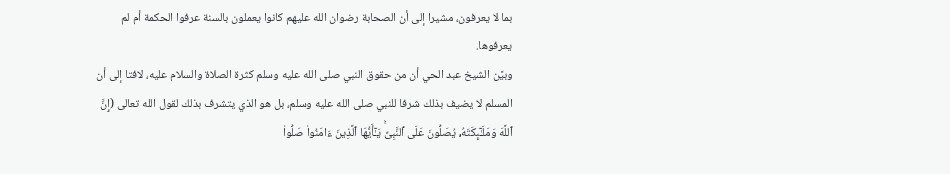بما لا يعرفون، مشيرا إلى أن الصحابة رضوان الله عليهم كانوا يعملون بالسنة عرفوا الحكمة أم لم يعرفوها.
وبيَّن الشيخ عبد الحي أن من حقوق النبي صلى الله عليه وسلم كثرة الصلاة والسلام عليه، لافتا إلى أن المسلم لا يضيف بذلك شرفا للنبي صلى الله عليه وسلم، بل هو الذي يتشرف بذلك لقول الله تعالى (إِنَّ ٱللَّهَ وَمَلَـٰۤىِٕكَتَهُۥ یُصَلُّونَ عَلَى ٱلنَّبِیِّۚ یَـٰۤأَیُّهَا ٱلَّذِینَ ءَامَنُوا۟ صَلُّوا۟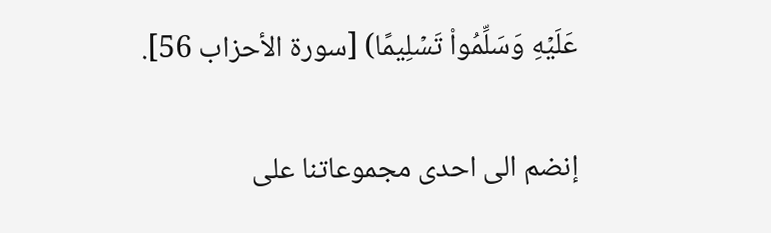عَلَیۡهِ وَسَلِّمُوا۟ تَسۡلِیمًا) [سورة الأحزاب 56].

إنضم الى احدى مجموعاتنا على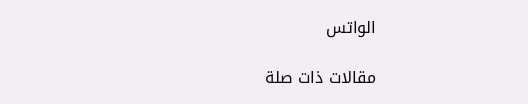الواتس

مقالات ذات صلة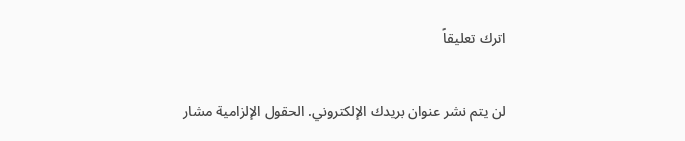اترك تعليقاً

لن يتم نشر عنوان بريدك الإلكتروني. الحقول الإلزامية مشار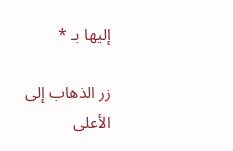إليها بـ *

زر الذهاب إلى الأعلى